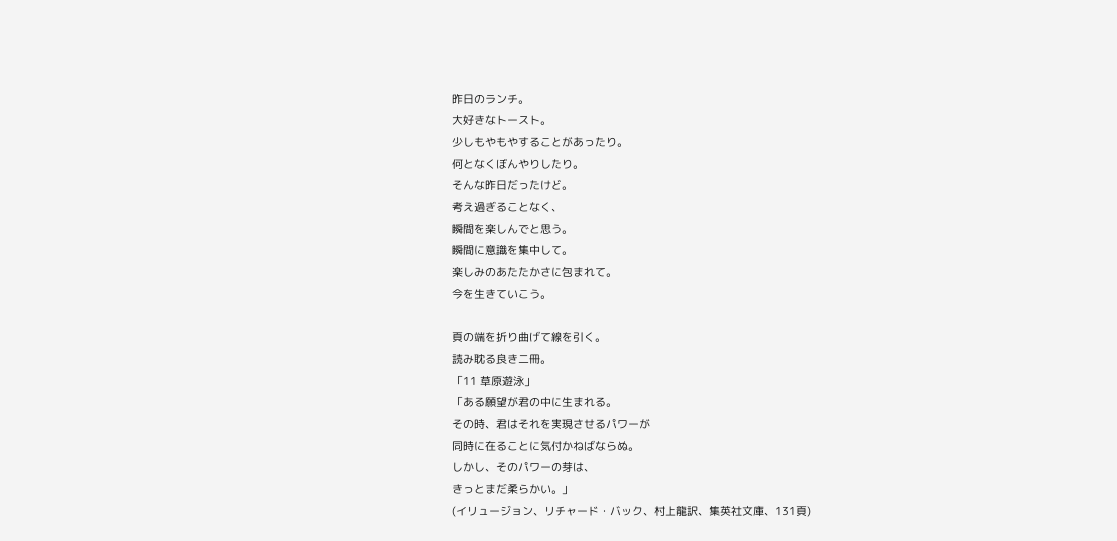昨日のランチ。
大好きなトースト。
少しもやもやすることがあったり。
何となくぼんやりしたり。
そんな昨日だったけど。
考え過ぎることなく、
瞬間を楽しんでと思う。
瞬間に意識を集中して。
楽しみのあたたかさに包まれて。
今を生きていこう。

頁の端を折り曲げて線を引く。
読み耽る良き二冊。
「11 草原遊泳」
「ある願望が君の中に生まれる。
その時、君はそれを実現させるパワーが
同時に在ることに気付かねばならぬ。
しかし、そのパワーの芽は、
きっとまだ柔らかい。」
(イリュージョン、リチャード・バック、村上龍訳、集英社文庫、131頁)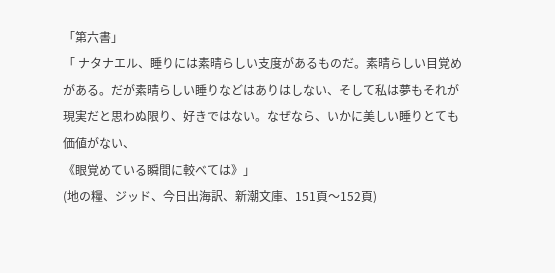「第六書」
「 ナタナエル、睡りには素晴らしい支度があるものだ。素晴らしい目覚めがある。だが素晴らしい睡りなどはありはしない、そして私は夢もそれが現実だと思わぬ限り、好きではない。なぜなら、いかに美しい睡りとても価値がない、
《眼覚めている瞬間に較べては》」
(地の糧、ジッド、今日出海訳、新潮文庫、151頁〜152頁)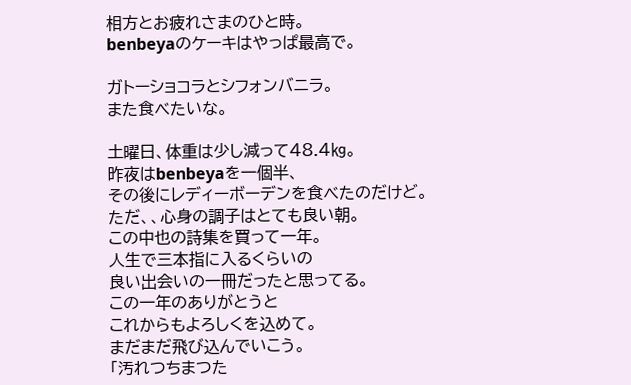相方とお疲れさまのひと時。
benbeyaのケーキはやっぱ最高で。

ガトーショコラとシフォンバニラ。
また食べたいな。

土曜日、体重は少し減って48.4㎏。
昨夜はbenbeyaを一個半、
その後にレディーボーデンを食べたのだけど。
ただ、、心身の調子はとても良い朝。
この中也の詩集を買って一年。
人生で三本指に入るくらいの
良い出会いの一冊だったと思ってる。
この一年のありがとうと
これからもよろしくを込めて。
まだまだ飛び込んでいこう。
「汚れつちまつた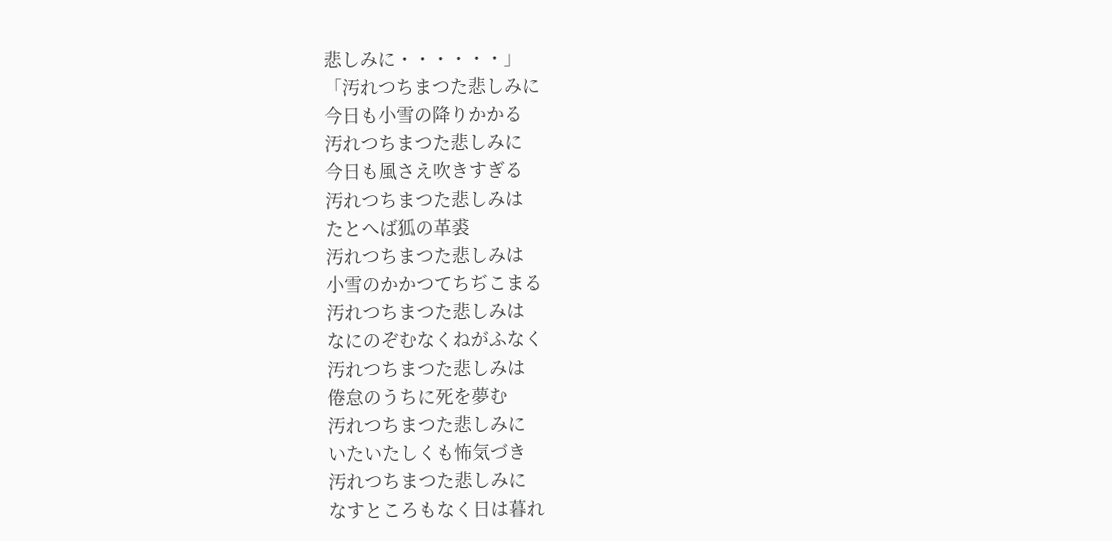悲しみに・・・・・・」
「汚れつちまつた悲しみに
今日も小雪の降りかかる
汚れつちまつた悲しみに
今日も風さえ吹きすぎる
汚れつちまつた悲しみは
たとへば狐の革裘
汚れつちまつた悲しみは
小雪のかかつてちぢこまる
汚れつちまつた悲しみは
なにのぞむなくねがふなく
汚れつちまつた悲しみは
倦怠のうちに死を夢む
汚れつちまつた悲しみに
いたいたしくも怖気づき
汚れつちまつた悲しみに
なすところもなく日は暮れ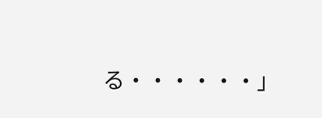る・・・・・・」